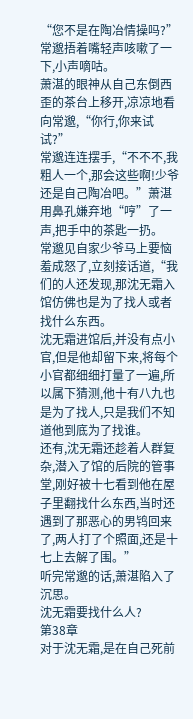“您不是在陶冶情操吗?”常邈捂着嘴轻声咳嗽了一下,小声嘀咕。
萧湛的眼神从自己东倒西歪的茶台上移开,凉凉地看向常邈,“你行,你来试试?”
常邈连连摆手,“不不不,我粗人一个,那会这些啊!少爷还是自己陶冶吧。”萧湛用鼻孔嫌弃地“哼”了一声,把手中的茶匙一扔。
常邈见自家少爷马上要恼羞成怒了,立刻接话道,“我们的人还发现,那沈无霜入馆仿佛也是为了找人或者找什么东西。
沈无霜进馆后,并没有点小官,但是他却留下来,将每个小官都细细打量了一遍,所以属下猜测,他十有八九也是为了找人,只是我们不知道他到底为了找谁。
还有,沈无霜还趁着人群复杂,潜入了馆的后院的管事堂,刚好被十七看到他在屋子里翻找什么东西,当时还遇到了那恶心的男鸨回来了,两人打了个照面,还是十七上去解了围。”
听完常邈的话,萧湛陷入了沉思。
沈无霜要找什么人?
第38章
对于沈无霜,是在自己死前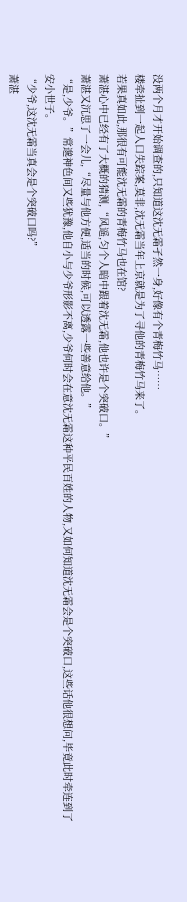没两个月才开始调查的,只知道这沈无霜孑然一身,好像有个青梅竹马……
楼牵扯到一起人口失踪案,莫非,沈无霜当年上京就是为了寻他的青梅竹马来了。
若果真如此,那很有可能沈无霜的青梅竹马也在馆?
萧湛心中已经有了大概的猜测,“风遥,匀个人暗中跟着沈无霜,他也许是个突破口。”
萧湛又沉思了一会儿,“尽量与他方便,适当的时候,可以透露一些善意给他。”
“是,少爷。”常邈神色间又些犹豫,他自小与少爷形影不离,少爷何时会在意沈无霜这种平民百姓的人物,又如何知道沈无霜会是个突破口,这些话他很想问,毕竟此时牵连到了安小世子。
“少爷,这沈无霜当真会是个突破口吗?”
萧湛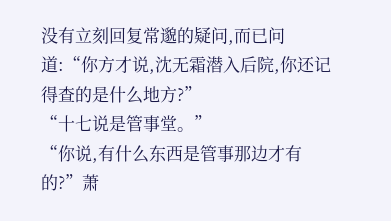没有立刻回复常邈的疑问,而已问道:“你方才说,沈无霜潜入后院,你还记得查的是什么地方?”
“十七说是管事堂。”
“你说,有什么东西是管事那边才有的?”萧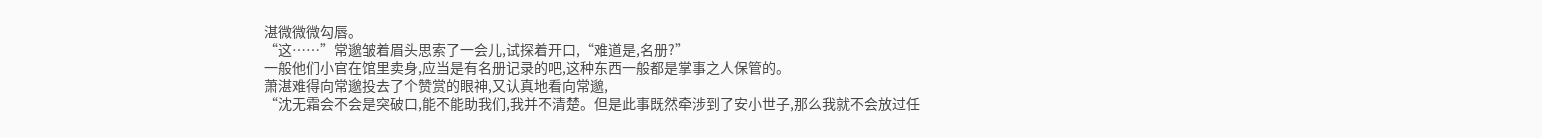湛微微微勾唇。
“这……”常邈皱着眉头思索了一会儿,试探着开口,“难道是,名册?”
一般他们小官在馆里卖身,应当是有名册记录的吧,这种东西一般都是掌事之人保管的。
萧湛难得向常邈投去了个赞赏的眼神,又认真地看向常邈,
“沈无霜会不会是突破口,能不能助我们,我并不清楚。但是此事既然牵涉到了安小世子,那么我就不会放过任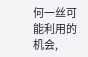何一丝可能利用的机会,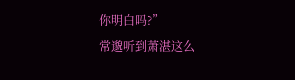你明白吗?”
常邈听到萧湛这么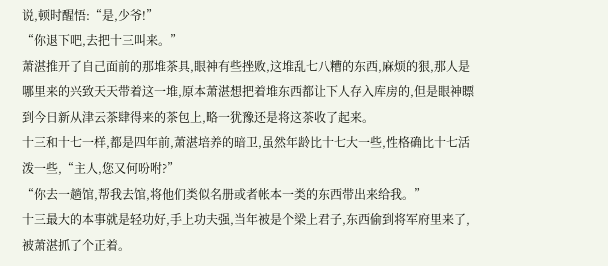说,顿时醒悟:“是,少爷!”
“你退下吧,去把十三叫来。”
萧湛推开了自己面前的那堆茶具,眼神有些挫败,这堆乱七八糟的东西,麻烦的狠,那人是哪里来的兴致天天带着这一堆,原本萧湛想把着堆东西都让下人存入库房的,但是眼神瞟到今日新从津云茶肆得来的茶包上,略一犹豫还是将这茶收了起来。
十三和十七一样,都是四年前,萧湛培养的暗卫,虽然年龄比十七大一些,性格确比十七活泼一些,“主人,您又何吩咐?”
“你去一趟馆,帮我去馆,将他们类似名册或者帐本一类的东西带出来给我。”
十三最大的本事就是轻功好,手上功夫强,当年被是个梁上君子,东西偷到将军府里来了,被萧湛抓了个正着。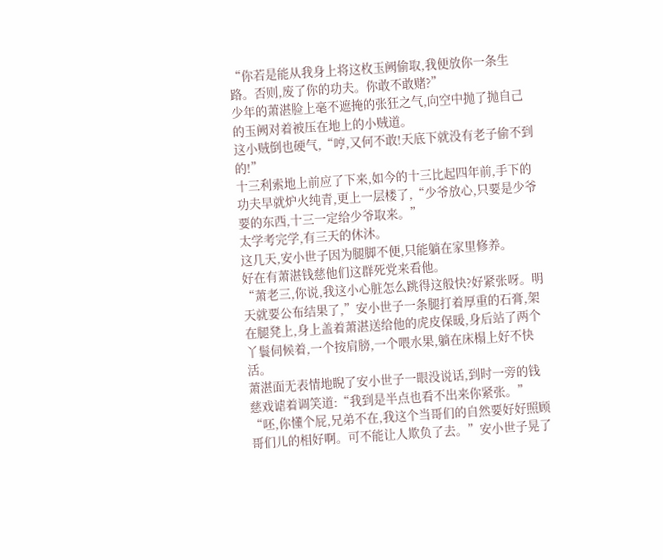“你若是能从我身上将这枚玉阙偷取,我便放你一条生路。否则,废了你的功夫。你敢不敢赌?”
少年的萧湛脸上毫不遮掩的张狂之气,向空中抛了抛自己的玉阙对着被压在地上的小贼道。
这小贼倒也硬气,“哼,又何不敢!天底下就没有老子偷不到的!”
十三利索地上前应了下来,如今的十三比起四年前,手下的功夫早就炉火纯青,更上一层楼了,“少爷放心,只要是少爷要的东西,十三一定给少爷取来。”
太学考完学,有三天的休沐。
这几天,安小世子因为腿脚不便,只能躺在家里修养。
好在有萧湛钱慈他们这群死党来看他。
“萧老三,你说,我这小心脏怎么跳得这般快?好紧张呀。明天就要公布结果了,”安小世子一条腿打着厚重的石膏,架在腿凳上,身上盖着萧湛送给他的虎皮保暖,身后站了两个丫鬟伺候着,一个按肩膀,一个喂水果,躺在床榻上好不快活。
萧湛面无表情地睨了安小世子一眼没说话,到时一旁的钱慈戏谑着调笑道:“我到是半点也看不出来你紧张。”
“呸,你懂个屁,兄弟不在,我这个当哥们的自然要好好照顾哥们儿的相好啊。可不能让人欺负了去。”安小世子晃了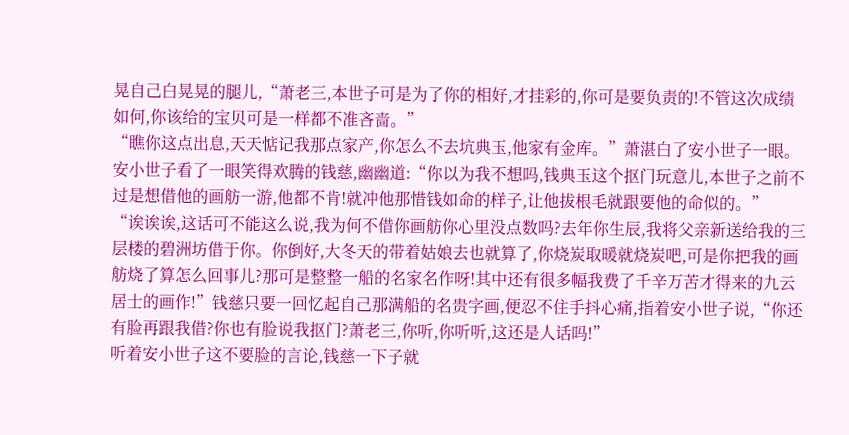晃自己白晃晃的腿儿,“萧老三,本世子可是为了你的相好,才挂彩的,你可是要负责的!不管这次成绩如何,你该给的宝贝可是一样都不准吝啬。”
“瞧你这点出息,天天惦记我那点家产,你怎么不去坑典玉,他家有金库。”萧湛白了安小世子一眼。
安小世子看了一眼笑得欢腾的钱慈,幽幽道:“你以为我不想吗,钱典玉这个抠门玩意儿,本世子之前不过是想借他的画舫一游,他都不肯!就冲他那惜钱如命的样子,让他拔根毛就跟要他的命似的。”
“诶诶诶,这话可不能这么说,我为何不借你画舫你心里没点数吗?去年你生辰,我将父亲新送给我的三层楼的碧洲坊借于你。你倒好,大冬天的带着姑娘去也就算了,你烧炭取暖就烧炭吧,可是你把我的画舫烧了算怎么回事儿?那可是整整一船的名家名作呀!其中还有很多幅我费了千辛万苦才得来的九云居士的画作!”钱慈只要一回忆起自己那满船的名贵字画,便忍不住手抖心痛,指着安小世子说,“你还有脸再跟我借?你也有脸说我抠门?萧老三,你听,你听听,这还是人话吗!”
听着安小世子这不要脸的言论,钱慈一下子就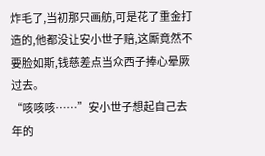炸毛了,当初那只画舫,可是花了重金打造的,他都没让安小世子赔,这厮竟然不要脸如斯,钱慈差点当众西子捧心晕厥过去。
“咳咳咳……”安小世子想起自己去年的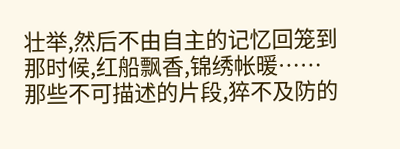壮举,然后不由自主的记忆回笼到那时候,红船飘香,锦绣帐暖……
那些不可描述的片段,猝不及防的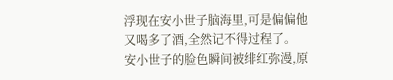浮现在安小世子脑海里,可是偏偏他又喝多了酒,全然记不得过程了。
安小世子的脸色瞬间被绯红弥漫,原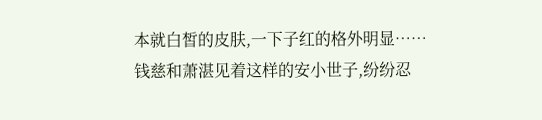本就白皙的皮肤,一下子红的格外明显……
钱慈和萧湛见着这样的安小世子,纷纷忍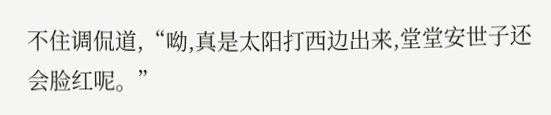不住调侃道,“呦,真是太阳打西边出来,堂堂安世子还会脸红呢。”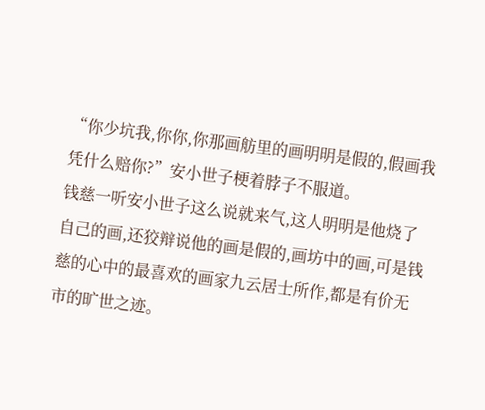“你少坑我,你你,你那画舫里的画明明是假的,假画我凭什么赔你?”安小世子梗着脖子不服道。
钱慈一听安小世子这么说就来气,这人明明是他烧了自己的画,还狡辩说他的画是假的,画坊中的画,可是钱慈的心中的最喜欢的画家九云居士所作,都是有价无市的旷世之迹。